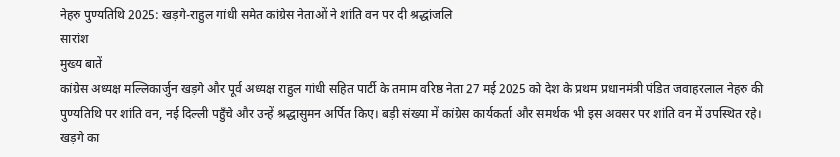नेहरु पुण्यतिथि 2025: खड़गे-राहुल गांधी समेत कांग्रेस नेताओं ने शांति वन पर दी श्रद्धांजलि
सारांश
मुख्य बातें
कांग्रेस अध्यक्ष मल्लिकार्जुन खड़गे और पूर्व अध्यक्ष राहुल गांधी सहित पार्टी के तमाम वरिष्ठ नेता 27 मई 2025 को देश के प्रथम प्रधानमंत्री पंडित जवाहरलाल नेहरु की पुण्यतिथि पर शांति वन, नई दिल्ली पहुँचे और उन्हें श्रद्धासुमन अर्पित किए। बड़ी संख्या में कांग्रेस कार्यकर्ता और समर्थक भी इस अवसर पर शांति वन में उपस्थित रहे।
खड़गे का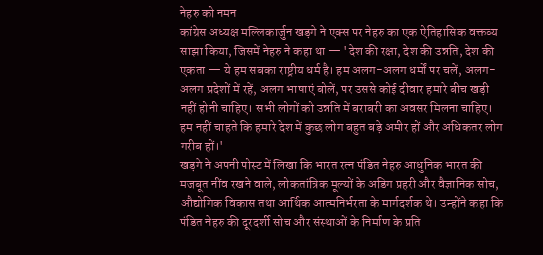नेहरु को नमन
कांग्रेस अध्यक्ष मल्लिकार्जुन खड़गे ने एक्स पर नेहरु का एक ऐतिहासिक वक्तव्य साझा किया, जिसमें नेहरु ने कहा था — 'देश की रक्षा, देश की उन्नति, देश की एकता — ये हम सबका राष्ट्रीय धर्म है। हम अलग-अलग धर्मों पर चलें, अलग-अलग प्रदेशों में रहें, अलग भाषाएं बोलें, पर उससे कोई दीवार हमारे बीच खड़ी नहीं होनी चाहिए। सभी लोगों को उन्नति में बराबरी का अवसर मिलना चाहिए। हम नहीं चाहते कि हमारे देश में कुछ लोग बहुत बड़े अमीर हों और अधिकतर लोग गरीब हों।'
खड़गे ने अपनी पोस्ट में लिखा कि भारत रत्न पंडित नेहरु आधुनिक भारत की मजबूत नींव रखने वाले, लोकतांत्रिक मूल्यों के अडिग प्रहरी और वैज्ञानिक सोच, औद्योगिक विकास तथा आर्थिक आत्मनिर्भरता के मार्गदर्शक थे। उन्होंने कहा कि पंडित नेहरु की दूरदर्शी सोच और संस्थाओं के निर्माण के प्रति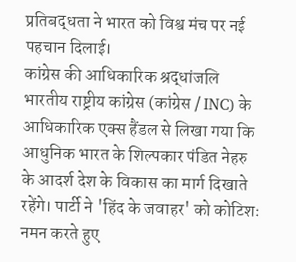प्रतिबद्धता ने भारत को विश्व मंच पर नई पहचान दिलाई।
कांग्रेस की आधिकारिक श्रद्धांजलि
भारतीय राष्ट्रीय कांग्रेस (कांग्रेस / INC) के आधिकारिक एक्स हैंडल से लिखा गया कि आधुनिक भारत के शिल्पकार पंडित नेहरु के आदर्श देश के विकास का मार्ग दिखाते रहेंगे। पार्टी ने 'हिंद के जवाहर' को कोटिशः नमन करते हुए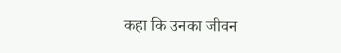कहा कि उनका जीवन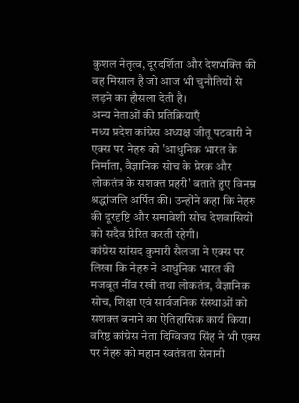कुशल नेतृत्व, दूरदर्शिता और देशभक्ति की वह मिसाल है जो आज भी चुनौतियों से लड़ने का हौसला देती है।
अन्य नेताओं की प्रतिक्रियाएँ
मध्य प्रदेश कांग्रेस अध्यक्ष जीतू पटवारी ने एक्स पर नेहरु को 'आधुनिक भारत के निर्माता, वैज्ञानिक सोच के प्रेरक और लोकतंत्र के सशक्त प्रहरी' बताते हुए विनम्र श्रद्धांजलि अर्पित की। उन्होंने कहा कि नेहरु की दूरदृष्टि और समावेशी सोच देशवासियों को सदैव प्रेरित करती रहेगी।
कांग्रेस सांसद कुमारी सैलजा ने एक्स पर लिखा कि नेहरु ने आधुनिक भारत की मजबूत नींव रखी तथा लोकतंत्र, वैज्ञानिक सोच, शिक्षा एवं सार्वजनिक संस्थाओं को सशक्त बनाने का ऐतिहासिक कार्य किया। वरिष्ठ कांग्रेस नेता दिग्विजय सिंह ने भी एक्स पर नेहरु को महान स्वतंत्रता सेनानी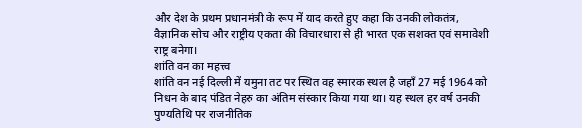और देश के प्रथम प्रधानमंत्री के रूप में याद करते हुए कहा कि उनकी लोकतंत्र, वैज्ञानिक सोच और राष्ट्रीय एकता की विचारधारा से ही भारत एक सशक्त एवं समावेशी राष्ट्र बनेगा।
शांति वन का महत्त्व
शांति वन नई दिल्ली में यमुना तट पर स्थित वह स्मारक स्थल है जहाँ 27 मई 1964 को निधन के बाद पंडित नेहरु का अंतिम संस्कार किया गया था। यह स्थल हर वर्ष उनकी पुण्यतिथि पर राजनीतिक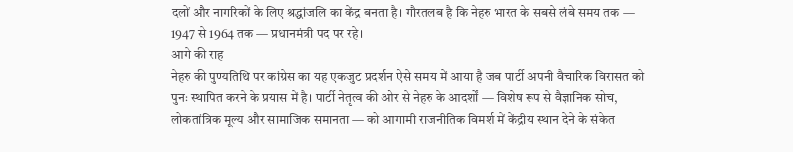दलों और नागरिकों के लिए श्रद्धांजलि का केंद्र बनता है। गौरतलब है कि नेहरु भारत के सबसे लंबे समय तक — 1947 से 1964 तक — प्रधानमंत्री पद पर रहे।
आगे की राह
नेहरु की पुण्यतिथि पर कांग्रेस का यह एकजुट प्रदर्शन ऐसे समय में आया है जब पार्टी अपनी वैचारिक विरासत को पुनः स्थापित करने के प्रयास में है। पार्टी नेतृत्व की ओर से नेहरु के आदर्शों — विशेष रूप से वैज्ञानिक सोच, लोकतांत्रिक मूल्य और सामाजिक समानता — को आगामी राजनीतिक विमर्श में केंद्रीय स्थान देने के संकेत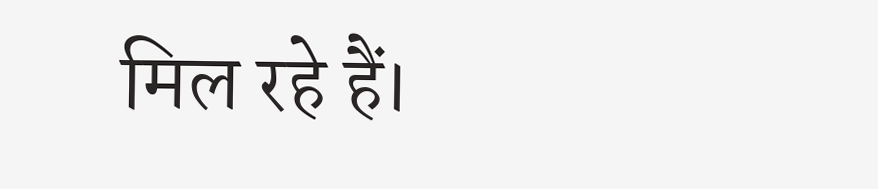मिल रहे हैं।